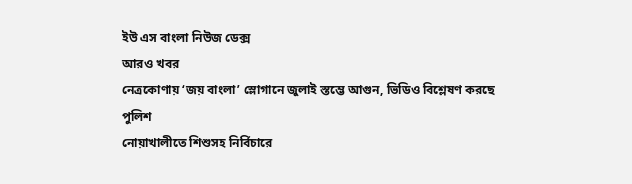ইউ এস বাংলা নিউজ ডেক্স
আরও খবর
নেত্রকোণায় ‘জয় বাংলা’ স্লোগানে জুলাই স্তম্ভে আগুন, ভিডিও বিশ্লেষণ করছে পুলিশ
নোয়াখালীতে শিশুসহ নির্বিচারে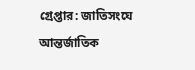গ্রেপ্তার: জাতিসংঘে আন্তর্জাতিক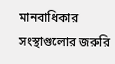মানবাধিকার সংস্থাগুলোর জরুরি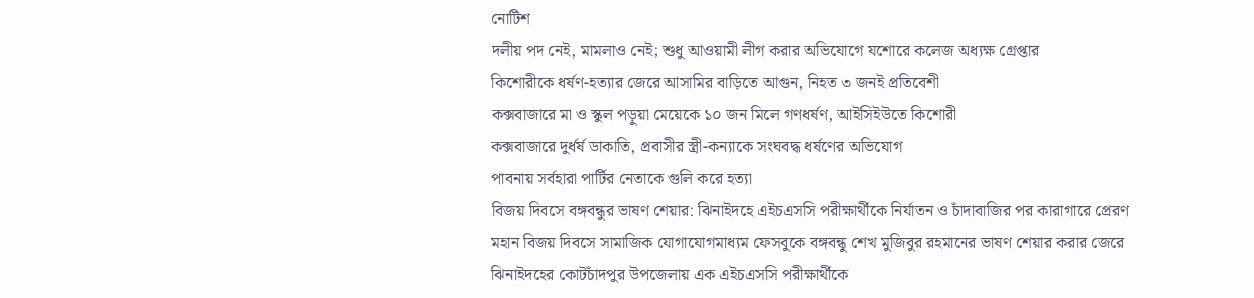নোটিশ
দলীয় পদ নেই, মামলাও নেই; শুধু আওয়ামী লীগ করার অভিযোগে যশোরে কলেজ অধ্যক্ষ গ্রেপ্তার
কিশোরীকে ধর্ষণ-হত্যার জেরে আসামির বাড়িতে আগুন, নিহত ৩ জনই প্রতিবেশী
কক্সবাজারে মা ও স্কুল পড়ুয়া মেয়েকে ১০ জন মিলে গণধর্ষণ, আইসিইউতে কিশোরী
কক্সবাজারে দুর্ধর্ষ ডাকাতি, প্রবাসীর স্ত্রী-কন্যাকে সংঘবদ্ধ ধর্ষণের অভিযোগ
পাবনায় সর্বহারা পার্টির নেতাকে গুলি করে হত্যা
বিজয় দিবসে বঙ্গবন্ধুর ভাষণ শেয়ার: ঝিনাইদহে এইচএসসি পরীক্ষার্থীকে নির্যাতন ও চাঁদাবাজির পর কারাগারে প্রেরণ
মহান বিজয় দিবসে সামাজিক যোগাযোগমাধ্যম ফেসবুকে বঙ্গবন্ধু শেখ মুজিবুর রহমানের ভাষণ শেয়ার করার জেরে ঝিনাইদহের কোটচাঁদপুর উপজেলায় এক এইচএসসি পরীক্ষার্থীকে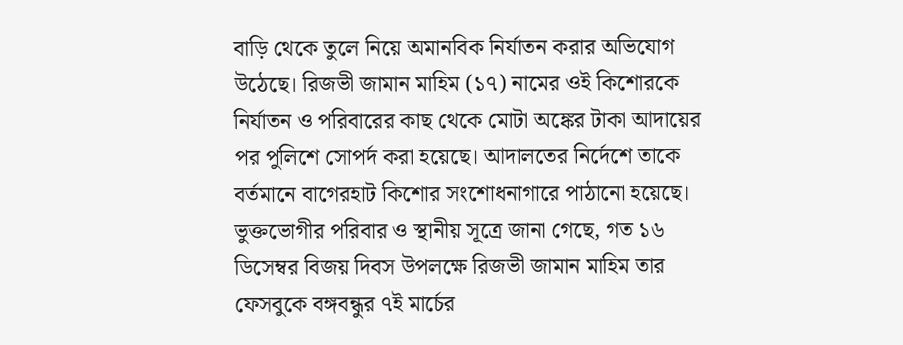বাড়ি থেকে তুলে নিয়ে অমানবিক নির্যাতন করার অভিযোগ উঠেছে। রিজভী জামান মাহিম (১৭) নামের ওই কিশোরকে নির্যাতন ও পরিবারের কাছ থেকে মোটা অঙ্কের টাকা আদায়ের পর পুলিশে সোপর্দ করা হয়েছে। আদালতের নির্দেশে তাকে বর্তমানে বাগেরহাট কিশোর সংশোধনাগারে পাঠানো হয়েছে।
ভুক্তভোগীর পরিবার ও স্থানীয় সূত্রে জানা গেছে, গত ১৬ ডিসেম্বর বিজয় দিবস উপলক্ষে রিজভী জামান মাহিম তার ফেসবুকে বঙ্গবন্ধুর ৭ই মার্চের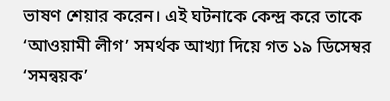ভাষণ শেয়ার করেন। এই ঘটনাকে কেন্দ্র করে তাকে ‘আওয়ামী লীগ’ সমর্থক আখ্যা দিয়ে গত ১৯ ডিসেম্বর ‘সমন্বয়ক’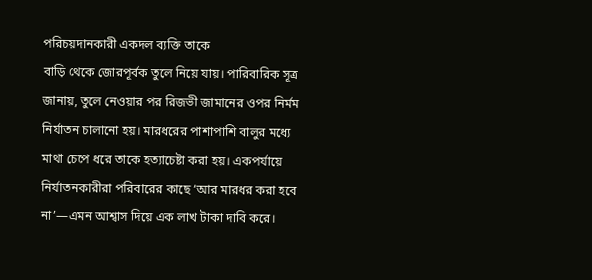পরিচয়দানকারী একদল ব্যক্তি তাকে
বাড়ি থেকে জোরপূর্বক তুলে নিয়ে যায়। পারিবারিক সূত্র জানায়, তুলে নেওয়ার পর রিজভী জামানের ওপর নির্মম নির্যাতন চালানো হয়। মারধরের পাশাপাশি বালুর মধ্যে মাথা চেপে ধরে তাকে হত্যাচেষ্টা করা হয়। একপর্যায়ে নির্যাতনকারীরা পরিবারের কাছে ‘আর মারধর করা হবে না’—এমন আশ্বাস দিয়ে এক লাখ টাকা দাবি করে।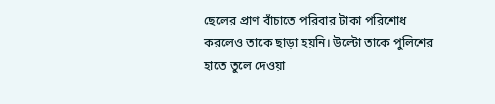ছেলের প্রাণ বাঁচাতে পরিবার টাকা পরিশোধ করলেও তাকে ছাড়া হয়নি। উল্টো তাকে পুলিশের হাতে তুলে দেওয়া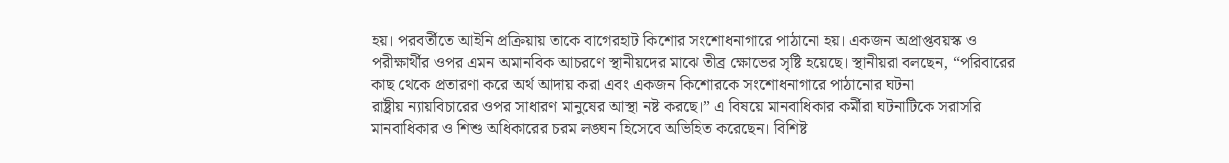হয়। পরবর্তীতে আইনি প্রক্রিয়ায় তাকে বাগেরহাট কিশোর সংশোধনাগারে পাঠানো হয়। একজন অপ্রাপ্তবয়স্ক ও পরীক্ষার্থীর ওপর এমন অমানবিক আচরণে স্থানীয়দের মাঝে তীব্র ক্ষোভের সৃষ্টি হয়েছে। স্থানীয়রা বলছেন, “পরিবারের কাছ থেকে প্রতারণা করে অর্থ আদায় করা এবং একজন কিশোরকে সংশোধনাগারে পাঠানোর ঘটনা
রাষ্ট্রীয় ন্যায়বিচারের ওপর সাধারণ মানুষের আস্থা নষ্ট করছে।” এ বিষয়ে মানবাধিকার কর্মীরা ঘটনাটিকে সরাসরি মানবাধিকার ও শিশু অধিকারের চরম লঙ্ঘন হিসেবে অভিহিত করেছেন। বিশিষ্ট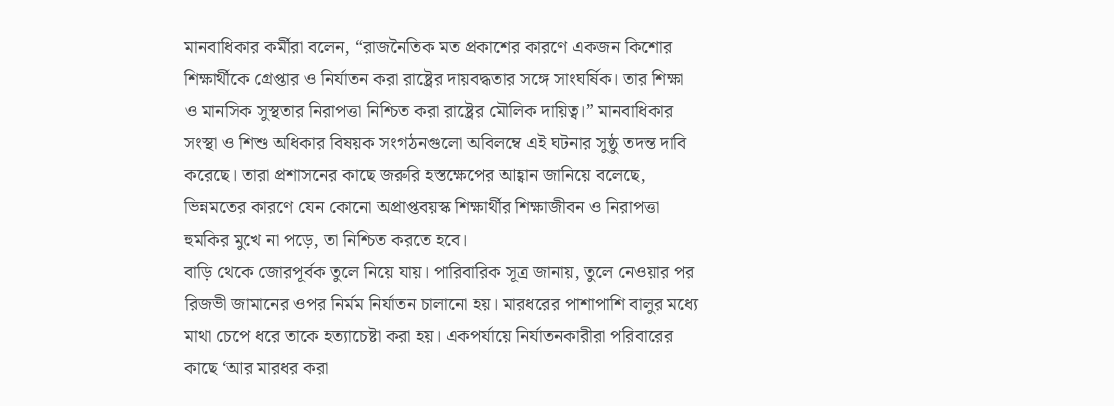মানবাধিকার কর্মীরা বলেন, “রাজনৈতিক মত প্রকাশের কারণে একজন কিশোর শিক্ষার্থীকে গ্রেপ্তার ও নির্যাতন করা রাষ্ট্রের দায়বদ্ধতার সঙ্গে সাংঘর্ষিক। তার শিক্ষা ও মানসিক সুস্থতার নিরাপত্তা নিশ্চিত করা রাষ্ট্রের মৌলিক দায়িত্ব।” মানবাধিকার সংস্থা ও শিশু অধিকার বিষয়ক সংগঠনগুলো অবিলম্বে এই ঘটনার সুষ্ঠু তদন্ত দাবি করেছে। তারা প্রশাসনের কাছে জরুরি হস্তক্ষেপের আহ্বান জানিয়ে বলেছে, ভিন্নমতের কারণে যেন কোনো অপ্রাপ্তবয়স্ক শিক্ষার্থীর শিক্ষাজীবন ও নিরাপত্তা হুমকির মুখে না পড়ে, তা নিশ্চিত করতে হবে।
বাড়ি থেকে জোরপূর্বক তুলে নিয়ে যায়। পারিবারিক সূত্র জানায়, তুলে নেওয়ার পর রিজভী জামানের ওপর নির্মম নির্যাতন চালানো হয়। মারধরের পাশাপাশি বালুর মধ্যে মাথা চেপে ধরে তাকে হত্যাচেষ্টা করা হয়। একপর্যায়ে নির্যাতনকারীরা পরিবারের কাছে ‘আর মারধর করা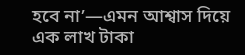হবে না’—এমন আশ্বাস দিয়ে এক লাখ টাকা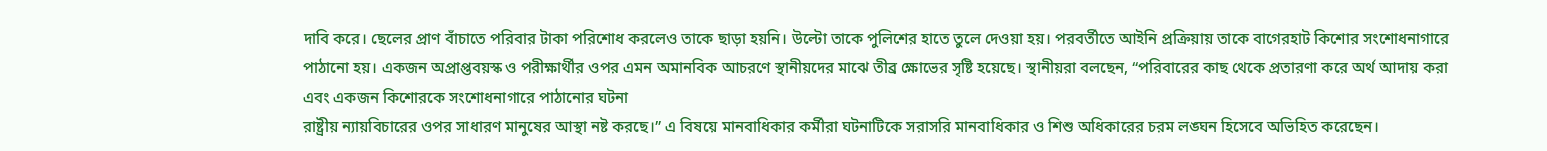দাবি করে। ছেলের প্রাণ বাঁচাতে পরিবার টাকা পরিশোধ করলেও তাকে ছাড়া হয়নি। উল্টো তাকে পুলিশের হাতে তুলে দেওয়া হয়। পরবর্তীতে আইনি প্রক্রিয়ায় তাকে বাগেরহাট কিশোর সংশোধনাগারে পাঠানো হয়। একজন অপ্রাপ্তবয়স্ক ও পরীক্ষার্থীর ওপর এমন অমানবিক আচরণে স্থানীয়দের মাঝে তীব্র ক্ষোভের সৃষ্টি হয়েছে। স্থানীয়রা বলছেন, “পরিবারের কাছ থেকে প্রতারণা করে অর্থ আদায় করা এবং একজন কিশোরকে সংশোধনাগারে পাঠানোর ঘটনা
রাষ্ট্রীয় ন্যায়বিচারের ওপর সাধারণ মানুষের আস্থা নষ্ট করছে।” এ বিষয়ে মানবাধিকার কর্মীরা ঘটনাটিকে সরাসরি মানবাধিকার ও শিশু অধিকারের চরম লঙ্ঘন হিসেবে অভিহিত করেছেন।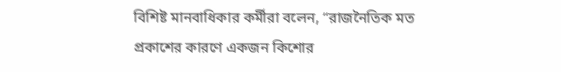বিশিষ্ট মানবাধিকার কর্মীরা বলেন, “রাজনৈতিক মত প্রকাশের কারণে একজন কিশোর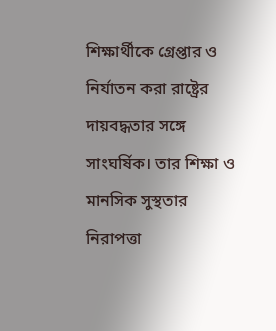শিক্ষার্থীকে গ্রেপ্তার ও নির্যাতন করা রাষ্ট্রের দায়বদ্ধতার সঙ্গে সাংঘর্ষিক। তার শিক্ষা ও মানসিক সুস্থতার নিরাপত্তা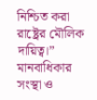নিশ্চিত করা রাষ্ট্রের মৌলিক দায়িত্ব।” মানবাধিকার সংস্থা ও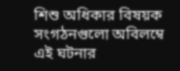শিশু অধিকার বিষয়ক সংগঠনগুলো অবিলম্বে এই ঘটনার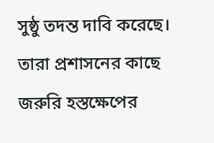সুষ্ঠু তদন্ত দাবি করেছে। তারা প্রশাসনের কাছে জরুরি হস্তক্ষেপের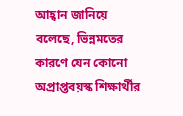আহ্বান জানিয়ে বলেছে, ভিন্নমতের কারণে যেন কোনো অপ্রাপ্তবয়স্ক শিক্ষার্থীর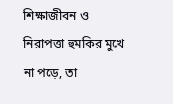শিক্ষাজীবন ও নিরাপত্তা হুমকির মুখে না পড়ে, তা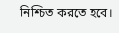নিশ্চিত করতে হবে।